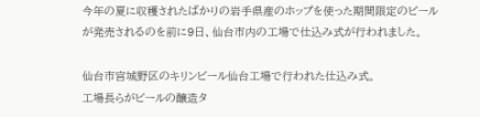今年の夏に収穫されたばかりの岩手県産のホップを使った期間限定のビールが発売されるのを前に9日、仙台市内の工場で仕込み式が行われました。

仙台市宮城野区のキリンビール仙台工場で行われた仕込み式。
工場長らがビールの醸造タ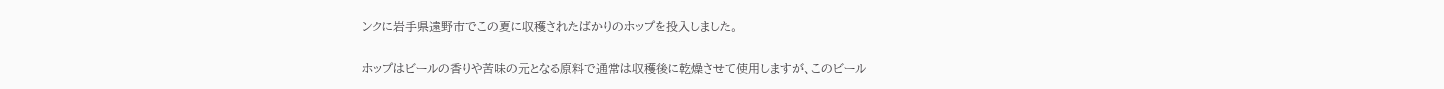ンクに岩手県遠野市でこの夏に収穫されたばかりのホップを投入しました。

ホップはビールの香りや苦味の元となる原料で通常は収穫後に乾燥させて使用しますが、このビール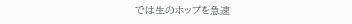では生のホップを急速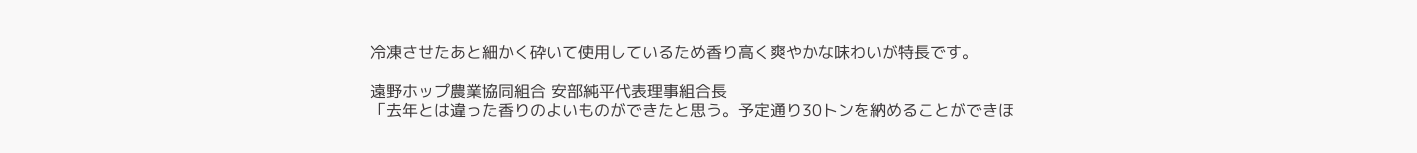冷凍させたあと細かく砕いて使用しているため香り高く爽やかな味わいが特長です。

遠野ホップ農業協同組合 安部純平代表理事組合長
「去年とは違った香りのよいものができたと思う。予定通り30トンを納めることができほ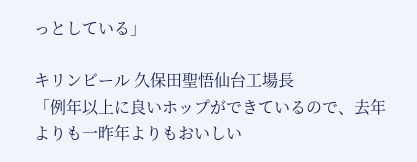っとしている」

キリンビール 久保田聖悟仙台工場長
「例年以上に良いホップができているので、去年よりも一昨年よりもおいしい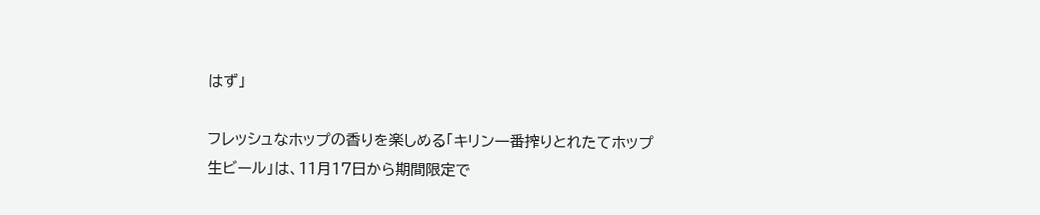はず」

フレッシュなホップの香りを楽しめる「キリン一番搾りとれたてホップ生ビール」は、11月17日から期間限定で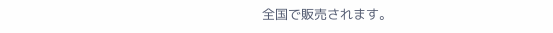全国で販売されます。